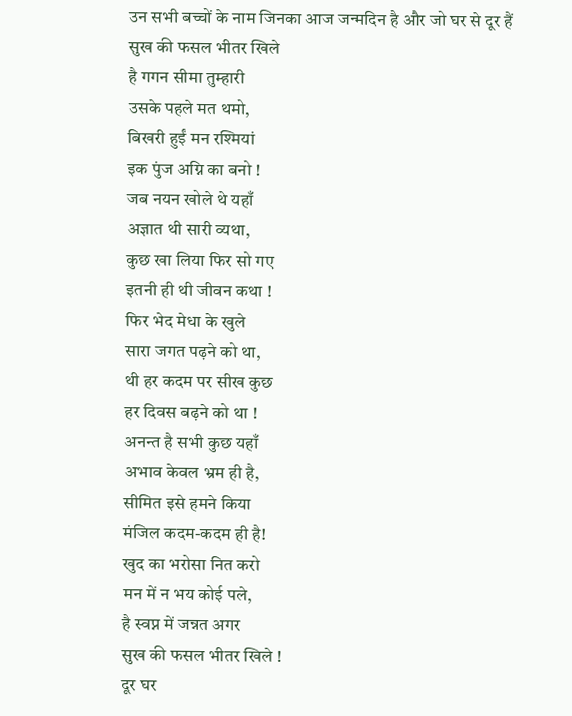उन सभी बच्चों के नाम जिनका आज जन्मदिन है और जो घर से दूर हैं
सुख की फसल भीतर खिले
है गगन सीमा तुम्हारी
उसके पहले मत थमो,
बिखरी हुईं मन रश्मियां
इक पुंज अग्नि का बनो !
जब नयन खोले थे यहाँ
अज्ञात थी सारी व्यथा,
कुछ खा लिया फिर सो गए
इतनी ही थी जीवन कथा !
फिर भेद मेधा के खुले
सारा जगत पढ़ने को था,
थी हर कदम पर सीख कुछ
हर दिवस बढ़ने को था !
अनन्त है सभी कुछ यहाँ
अभाव केवल भ्रम ही है,
सीमित इसे हमने किया
मंजिल कदम-कदम ही है!
खुद का भरोसा नित करो
मन में न भय कोई पले,
है स्वप्न में जन्नत अगर
सुख की फसल भीतर खिले !
दूर घर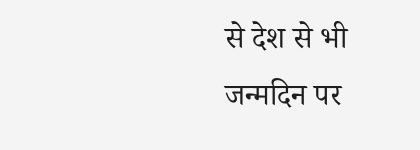से देश से भी
जन्मदिन पर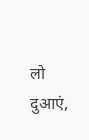लो दुआएं,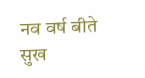नव वर्ष बीते सुख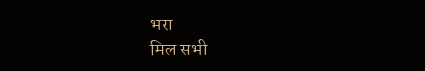भरा
मिल सभी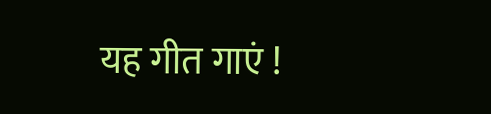यह गीत गाएं !